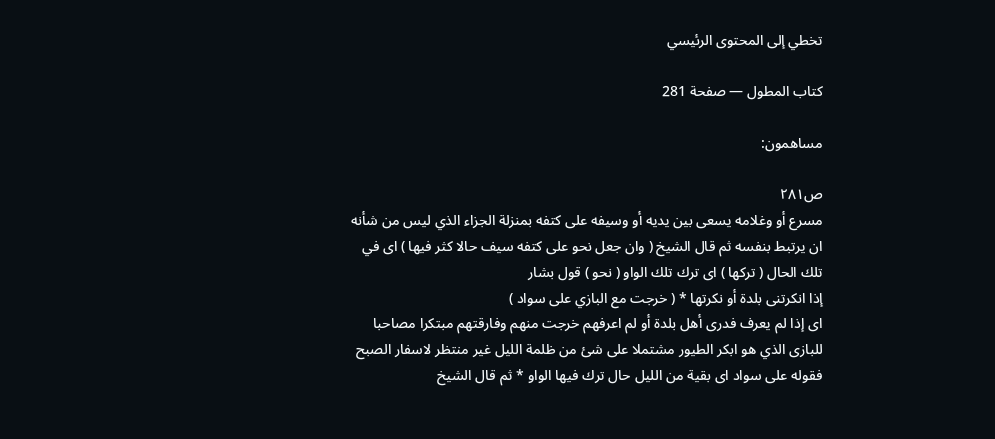تخطي إلى المحتوى الرئيسي

كتاب المطول — صفحة 281

مساهمون:

ص٢٨١
مسرع أو وغلامه يسعى بين يديه أو وسيفه على كتفه بمنزلة الجزاء الذي ليس من شأنه ان يرتبط بنفسه ثم قال الشيخ ( وان جعل نحو على كتفه سيف حالا كثر فيها ) اى في تلك الحال ( تركها ) اى ترك تلك الواو ( نحو ) قول بشار
إذا انكرتنى بلدة أو نكرتها * ( خرجت مع البازي على سواد )
اى إذا لم يعرف فدرى أهل بلدة أو لم اعرفهم خرجت منهم وفارقتهم مبتكرا مصاحبا للبازى الذي هو ابكر الطيور مشتملا على شئ من ظلمة الليل غير منتظر لاسفار الصبح فقوله على سواد اى بقية من الليل حال ترك فيها الواو * ثم قال الشيخ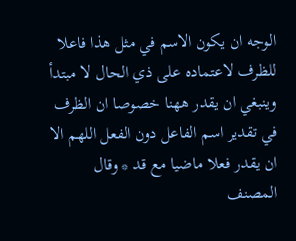الوجه ان يكون الاسم في مثل هذا فاعلا للظرف لاعتماده على ذي الحال لا مبتدأ وينبغي ان يقدر ههنا خصوصا ان الظرف في تقدير اسم الفاعل دون الفعل اللهم الا ان يقدر فعلا ماضيا مع قد * وقال المصنف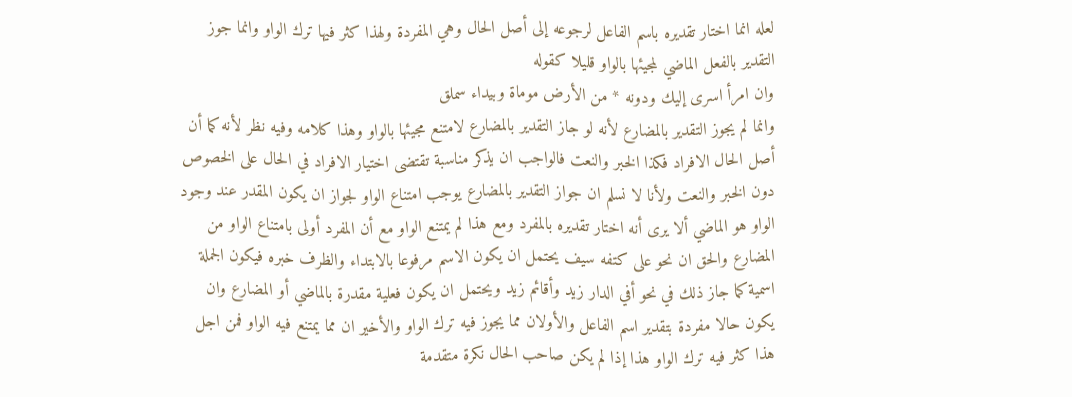لعله انما اختار تقديره باسم الفاعل لرجوعه إلى أصل الحال وهي المفردة ولهذا كثر فيها ترك الواو وانما جوز التقدير بالفعل الماضي لمجيئها بالواو قليلا كقوله
وان امرأ اسرى إليك ودونه * من الأرض موماة وبيداء سملق
وانما لم يجوز التقدير بالمضارع لأنه لو جاز التقدير بالمضارع لامتنع مجيئها بالواو وهذا كلامه وفيه نظر لأنه كما أن أصل الحال الافراد فكذا الخبر والنعت فالواجب ان يذكر مناسبة تقتضى اختيار الافراد في الحال على الخصوص دون الخبر والنعت ولأنا لا نسلم ان جواز التقدير بالمضارع يوجب امتناع الواو لجواز ان يكون المقدر عند وجود الواو هو الماضي ألا يرى أنه اختار تقديره بالمفرد ومع هذا لم يمتنع الواو مع أن المفرد أولى بامتناع الواو من المضارع والحق ان نحو على كتفه سيف يحتمل ان يكون الاسم مرفوعا بالابتداء والظرف خبره فيكون الجملة اسمية كما جاز ذلك في نحو أفي الدار زيد وأقائم زيد ويحتمل ان يكون فعلية مقدرة بالماضي أو المضارع وان يكون حالا مفردة بتقدير اسم الفاعل والأولان مما يجوز فيه ترك الواو والأخير ان مما يمتنع فيه الواو فمن اجل هذا كثر فيه ترك الواو هذا إذا لم يكن صاحب الحال نكرة متقدمة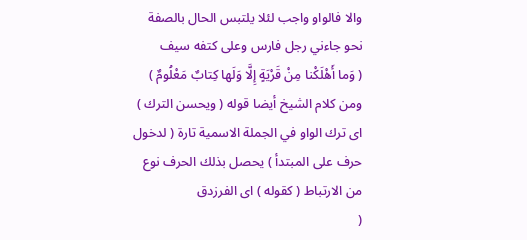والا فالواو واجب لئلا يلتبس الحال بالصفة نحو جاءني رجل فارس وعلى كتفه سيف
( وَما أَهْلَكْنا مِنْ قَرْيَةٍ إِلَّا وَلَها كِتابٌ مَعْلُومٌ )
ومن كلام الشيخ أيضا قوله ( ويحسن الترك ) اى ترك الواو في الجملة الاسمية تارة ( لدخول حرف على المبتدأ ) يحصل بذلك الحرف نوع من الارتباط ( كقوله ) اى الفرزدق
(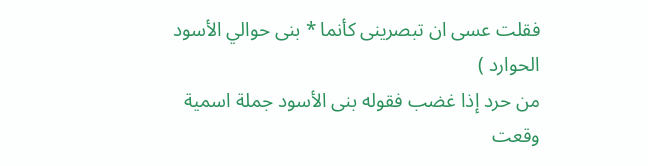فقلت عسى ان تبصرينى كأنما * بنى حوالي الأسود الحوارد )
من حرد إذا غضب فقوله بنى الأسود جملة اسمية وقعت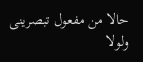حالا من مفعول تبصرينى ولولا